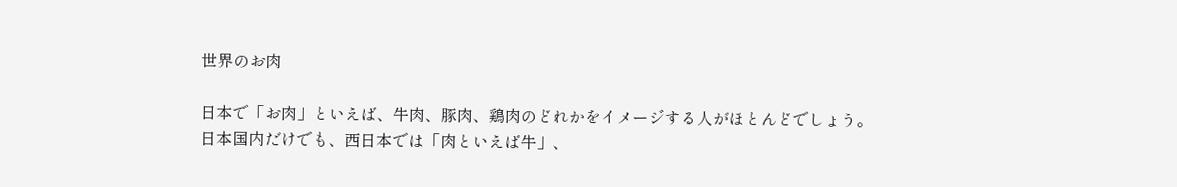世界のお肉

日本で「お肉」といえば、牛肉、豚肉、鶏肉のどれかをイメージする人がほとんどでしょう。
日本国内だけでも、西日本では「肉といえば牛」、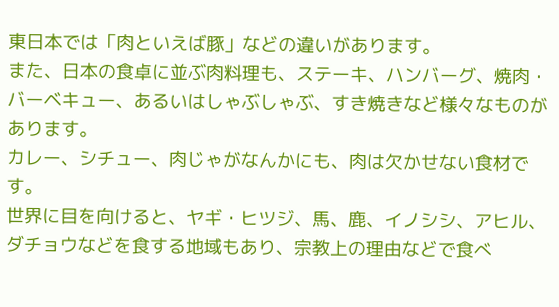東日本では「肉といえば豚」などの違いがあります。
また、日本の食卓に並ぶ肉料理も、ステーキ、ハンバーグ、焼肉・バーベキュー、あるいはしゃぶしゃぶ、すき焼きなど様々なものがあります。
カレー、シチュー、肉じゃがなんかにも、肉は欠かせない食材です。
世界に目を向けると、ヤギ・ヒツジ、馬、鹿、イノシシ、アヒル、ダチョウなどを食する地域もあり、宗教上の理由などで食べ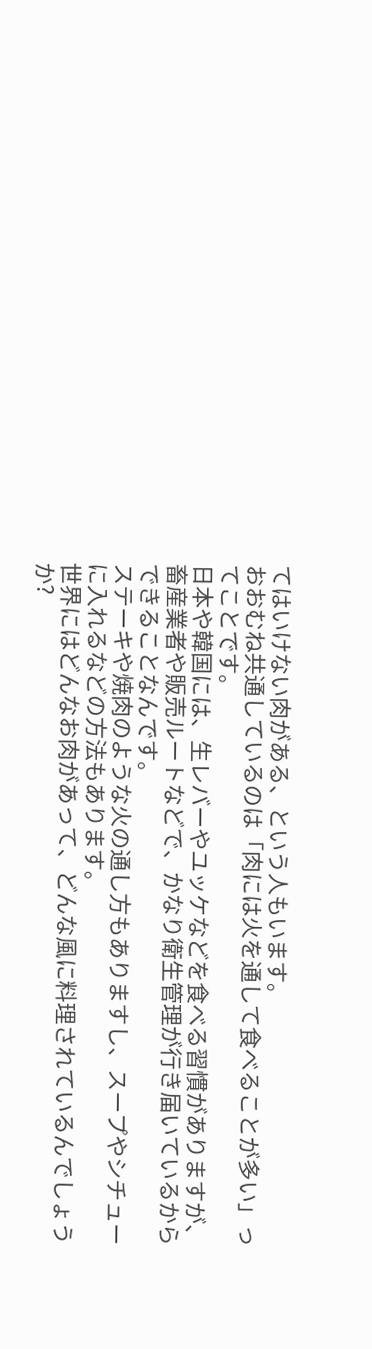てはいけない肉がある、という人もいます。
おおむね共通しているのは「肉には火を通して食べることが多い」ってことです。
日本や韓国には、生レバーやユッケなどを食べる習慣がありますが、畜産業者や販売ルートなどで、かなり衛生管理が行き届いているからできることなんです。
ステーキや焼肉のような火の通し方もありますし、スープやシチューに入れるなどの方法もあります。
世界にはどんなお肉があって、どんな風に料理されているんでしょうか?